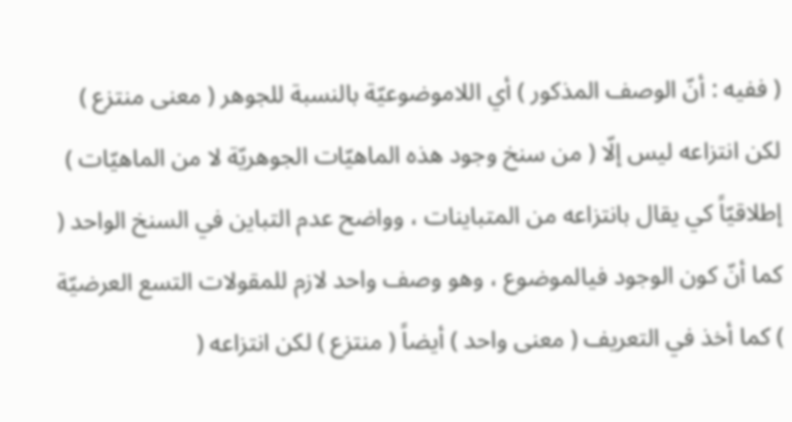( ففيه : أنّ الوصف المذكور ) أي اللاموضوعيّة بالنسبة للجوهر ( معنى منتزع ) لكن انتزاعه ليس إلّا ( من سنخ وجود هذه الماهيّات الجوهريّة لا من الماهيّات ) إطلاقيّاً كي يقال بانتزاعه من المتباينات ، وواضح عدم التباين في السنخ الواحد ( كما أنّ كون الوجود فيالموضوع ، وهو وصف واحد لازم للمقولات التسع العرضيّة ) كما أخذ في التعريف ( معنى واحد ) أيضاً ( منتزع ) لكن انتزاعه (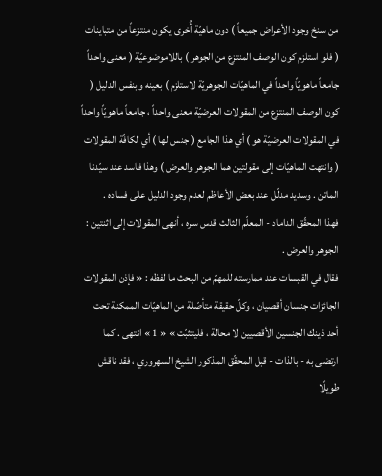من سنخ وجود الأعراض جميعاً ) دون ماهيّة أُخرى يكون منتزعاً من متباينات ( فلو استلزم كون الوصف المنتزع من الجوهر ) باللاموضوعيّة ( معنى واحداً جامعاً ماهويّاً واحداً في الماهيّات الجوهريّة لاستلزم ) بعينه وبنفس الدليل ( كون الوصف المنتزع من المقولات العرضيّة معنى واحداً ، جامعاً ماهويّاً واحداً في المقولات العرضيّة هو ) أي هذا الجامع ( جنس لها ) أي لكافّة المقولات ( وانتهت الماهيّات إلى مقولتين هما الجوهر والعرض ) وهذا فاسد عند سيّدنا الماتن . وسديد مدلّل عند بعض الأعاظم لعدم وجود الدليل على فساده .
فهذا المحقّق الداماد - المعلّم الثالث قدس سره ، أنهى المقولات إلى اثنتين : الجوهر والعرض .
فقال في القبسات عند ممارسته للمهمّ من البحث ما لفظه : « فإذن المقولات الجائزات جنسان أقصيان ، وكلّ حقيقة متأصّلة من الماهيّات الممكنة تحت أحد ذينك الجنسين الأقصيين لا محالة ، فليتثبّت » « 1 » انتهى . كما ارتضى به - بالذات - قبل المحقّق المذكور الشيخ السهروري ، فقد ناقش طويلًا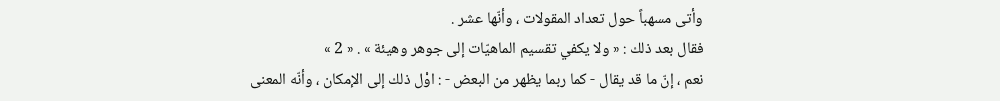وأتى مسهباً حول تعداد المقولات ، وأنّها عشر .
فقال بعد ذلك : « ولا يكفي تقسيم الماهيّات إلى جوهر وهيئة » . « 2 »
نعم ، إنّ ما قد يقال - كما ربما يظهر من البعض - : اوْل ذلك إلى الإمكان ، وأنّه المعنى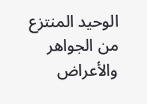الوحيد المنتزع من الجواهر والأعراض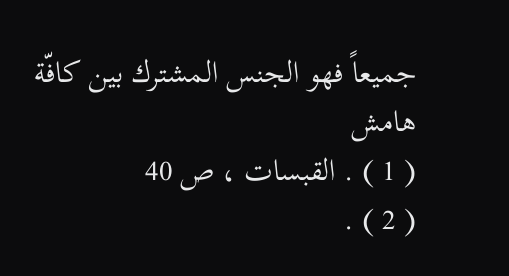جميعاً فهو الجنس المشترك بين كافّة
هامش
( 1 ) . القبسات ، ص 40
( 2 ) .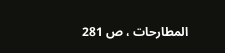المطارحات ، ص 281